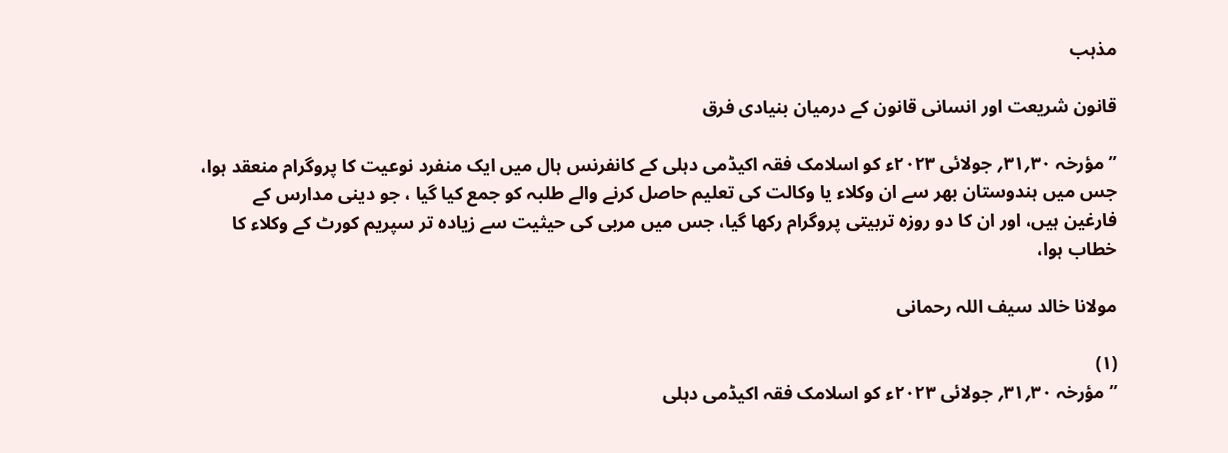مذہب

قانون شریعت اور انسانی قانون کے درمیان بنیادی فرق

’’مؤرخہ ۳۰؍۳۱؍ جولائی ۲۰۲۳ء کو اسلامک فقہ اکیڈمی دہلی کے کانفرنس ہال میں ایک منفرد نوعیت کا پروگرام منعقد ہوا، جس میں ہندوستان بھر سے ان وکلاء یا وکالت کی تعلیم حاصل کرنے والے طلبہ کو جمع کیا گیا ، جو دینی مدارس کے فارغین ہیں، اور ان کا دو روزہ تربیتی پروگرام رکھا گیا، جس میں مربی کی حیثیت سے زیادہ تر سپریم کورٹ کے وکلاء کا خطاب ہوا،

مولانا خالد سیف اللہ رحمانی

(۱)
’’مؤرخہ ۳۰؍۳۱؍ جولائی ۲۰۲۳ء کو اسلامک فقہ اکیڈمی دہلی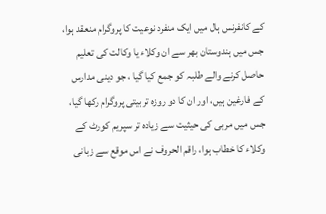کے کانفرنس ہال میں ایک منفرد نوعیت کا پروگرام منعقد ہوا، جس میں ہندوستان بھر سے ان وکلاء یا وکالت کی تعلیم حاصل کرنے والے طلبہ کو جمع کیا گیا ، جو دینی مدارس کے فارغین ہیں، اور ان کا دو روزہ تربیتی پروگرام رکھا گیا، جس میں مربی کی حیثیت سے زیادہ تر سپریم کورٹ کے وکلاء کا خطاب ہوا، راقم الحروف نے اس موقع سے زبانی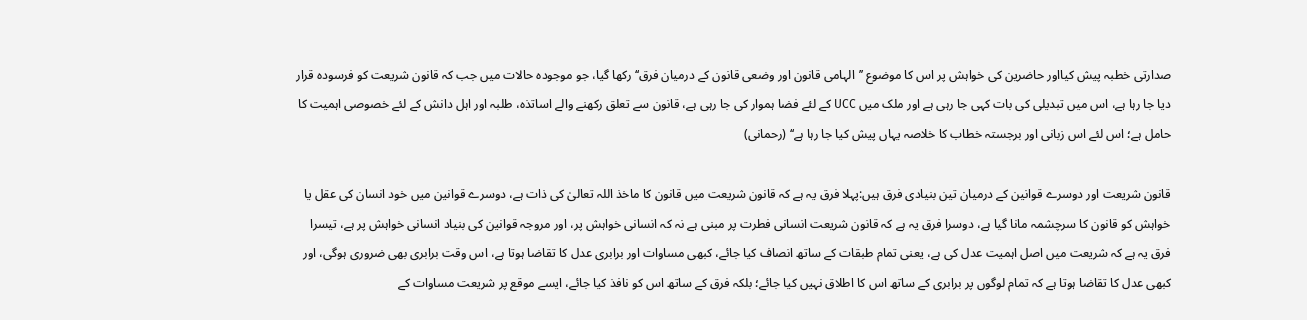صدارتی خطبہ پیش کیااور حاضرین کی خواہش پر اس کا موضوع ’’الہامی قانون اور وضعی قانون کے درمیان فرق‘‘ رکھا گیا، جو موجودہ حالات میں جب کہ قانون شریعت کو فرسودہ قرار دیا جا رہا ہے، اس میں تبدیلی کی بات کہی جا رہی ہے اور ملک میں UCC کے لئے فضا ہموار کی جا رہی ہے، قانون سے تعلق رکھنے والے اساتذہ، طلبہ اور اہل دانش کے لئے خصوصی اہمیت کا حامل ہے؛ اس لئے اس زبانی اور برجستہ خطاب کا خلاصہ یہاں پیش کیا جا رہا ہے‘‘ (رحمانی)

قانون شریعت اور دوسرے قوانین کے درمیان تین بنیادی فرق ہیں:پہلا فرق یہ ہے کہ قانون شریعت میں قانون کا ماخذ اللہ تعالیٰ کی ذات ہے، دوسرے قوانین میں خود انسان کی عقل یا خواہش کو قانون کا سرچشمہ مانا گیا ہے، دوسرا فرق یہ ہے کہ قانون شریعت انسانی فطرت پر مبنی ہے نہ کہ انسانی خواہش پر، اور مروجہ قوانین کی بنیاد انسانی خواہش پر ہے، تیسرا فرق یہ ہے کہ شریعت میں اصل اہمیت عدل کی ہے، یعنی تمام طبقات کے ساتھ انصاف کیا جائے، کبھی مساوات اور برابری عدل کا تقاضا ہوتا ہے، اس وقت برابری بھی ضروری ہوگی، اور کبھی عدل کا تقاضا ہوتا ہے کہ تمام لوگوں پر برابری کے ساتھ اس کا اطلاق نہیں کیا جائے؛ بلکہ فرق کے ساتھ اس کو نافذ کیا جائے، ایسے موقع پر شریعت مساوات کے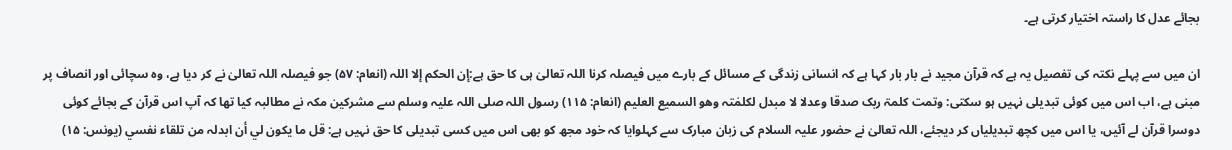بجائے عدل کا راستہ اختیار کرتی ہے۔

ان میں سے پہلے نکتہ کی تفصیل یہ ہے کہ قرآن مجید نے بار بار کہا ہے کہ انسانی زندگی کے مسائل کے بارے میں فیصلہ کرنا اللہ تعالیٰ ہی کا حق ہے:إن الحکم إلا اللہ (انعام: ۵۷) جو فیصلہ اللہ تعالیٰ نے کر دیا ہے، وہ سچائی اور انصاف پر مبنی ہے، اب اس میں کوئی تبدیلی نہیں ہو سکتی: وتمت کلمۃ ربک صدقا وعدلا لا مبدل لکلمٰتہ وھو السمیع العلیم (انعام: ۱۱۵) رسول اللہ صلی اللہ علیہ وسلم سے مشرکین مکہ نے مطالبہ کیا تھا کہ آپ اس قرآن کے بجائے کوئی دوسرا قرآن لے آئیں، یا اس میں کچھ تبدیلیاں کر دیجئے، اللہ تعالیٰ نے حضور علیہ السلام کی زبان مبارک سے کہلوایا کہ خود مجھ کو بھی اس میں کسی تبدیلی کا حق نہیں ہے: قل ما یکون لي أن ابدلہ من تلقاء نفسي (یونس: ۱۵)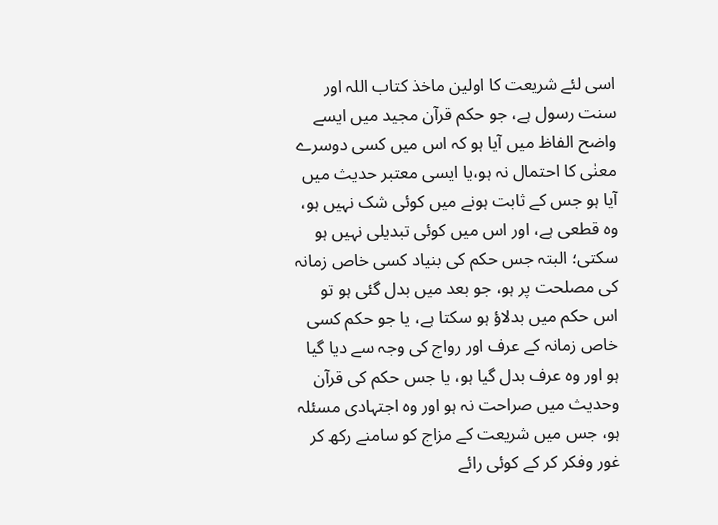اسی لئے شریعت کا اولین ماخذ کتاب اللہ اور سنت رسول ہے، جو حکم قرآن مجید میں ایسے واضح الفاظ میں آیا ہو کہ اس میں کسی دوسرے معنٰی کا احتمال نہ ہو،یا ایسی معتبر حدیث میں آیا ہو جس کے ثابت ہونے میں کوئی شک نہیں ہو، وہ قطعی ہے، اور اس میں کوئی تبدیلی نہیں ہو سکتی؛ البتہ جس حکم کی بنیاد کسی خاص زمانہ کی مصلحت پر ہو، جو بعد میں بدل گئی ہو تو اس حکم میں بدلاؤ ہو سکتا ہے، یا جو حکم کسی خاص زمانہ کے عرف اور رواج کی وجہ سے دیا گیا ہو اور وہ عرف بدل گیا ہو، یا جس حکم کی قرآن وحدیث میں صراحت نہ ہو اور وہ اجتہادی مسئلہ ہو، جس میں شریعت کے مزاج کو سامنے رکھ کر غور وفکر کر کے کوئی رائے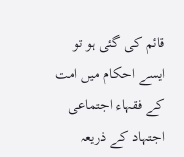قائم کی گئی ہو تو ایسے احکام میں امت کے فقہاء اجتماعی اجتہاد کے ذریعہ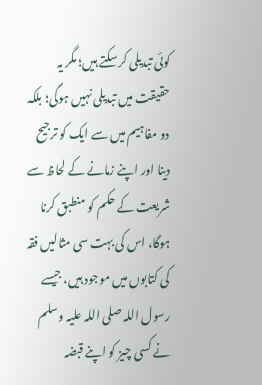کوئی تبدیلی کر سکتے ہیں؛ مگر یہ حقیقت میں تبدیلی نہیں ہوگی؛ بلکہ دو مفاہیم میں سے ایک کو ترجیح دینا اور اپنے زمانے کے لحاظ سے شریعت کے حکم کو منطبق کرنا ہوگا، اس کی بہت سی مثالیں فقہ کی کتابوں میں موجود ہیں، جیسے رسول اللہ صلی اللہ علیہ وسلم نے کسی چیز کو اپنے قبضہ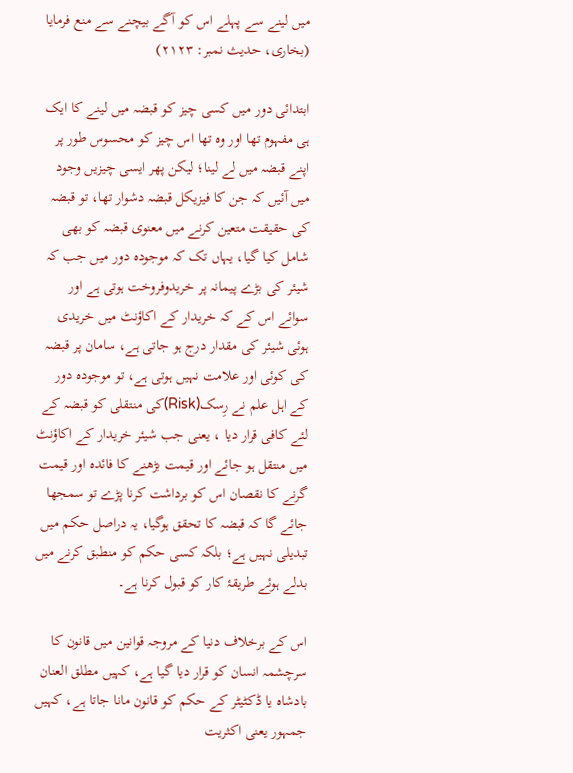میں لینے سے پہلے اس کو آگے بیچنے سے منع فرمایا (بخاری، حدیث نمبر: ۲۱۲۳)

ابتدائی دور میں کسی چیز کو قبضہ میں لینے کا ایک ہی مفہوم تھا اور وہ تھا اس چیز کو محسوس طور پر اپنے قبضہ میں لے لینا؛ لیکن پھر ایسی چیزیں وجود میں آئیں کہ جن کا فیزیکل قبضہ دشوار تھا، تو قبضہ کی حقیقت متعین کرنے میں معنوی قبضہ کو بھی شامل کیا گیا، یہاں تک کہ موجودہ دور میں جب کہ شیئر کی بڑے پیمانہ پر خریدوفروخت ہوتی ہے اور سوائے اس کے کہ خریدار کے اکاؤنٹ میں خریدی ہوئی شیئر کی مقدار درج ہو جاتی ہے، سامان پر قبضہ کی کوئی اور علامت نہیں ہوتی ہے، تو موجودہ دور کے اہل علم نے رِسک(Risk)کی منتقلی کو قبضہ کے لئے کافی قرار دیا ، یعنی جب شیئر خریدار کے اکاؤنٹ میں منتقل ہو جائے اور قیمت بڑھنے کا فائدہ اور قیمت گرنے کا نقصان اس کو برداشت کرنا پڑے تو سمجھا جائے گا کہ قبضہ کا تحقق ہوگیا، یہ دراصل حکم میں تبدیلی نہیں ہے؛ بلکہ کسی حکم کو منطبق کرنے میں بدلے ہوئے طریقۂ کار کو قبول کرنا ہے۔

اس کے برخلاف دنیا کے مروجہ قوانین میں قانون کا سرچشمہ انسان کو قرار دیا گیا ہے، کہیں مطلق العنان بادشاہ یا ڈکٹیٹر کے حکم کو قانون مانا جاتا ہے، کہیں جمہور یعنی اکثریت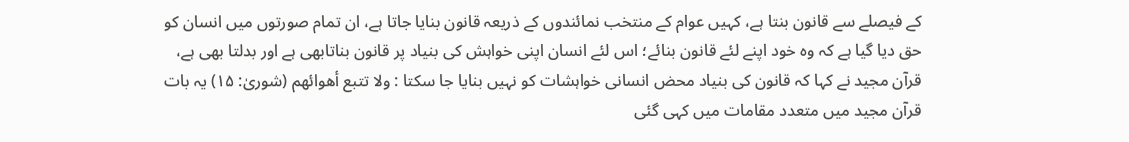کے فیصلے سے قانون بنتا ہے، کہیں عوام کے منتخب نمائندوں کے ذریعہ قانون بنایا جاتا ہے، ان تمام صورتوں میں انسان کو حق دیا گیا ہے کہ وہ خود اپنے لئے قانون بنائے؛ اس لئے انسان اپنی خواہش کی بنیاد پر قانون بناتابھی ہے اور بدلتا بھی ہے، قرآن مجید نے کہا کہ قانون کی بنیاد محض انسانی خواہشات کو نہیں بنایا جا سکتا : ولا تتبع أھوائھم (شوریٰ: ۱۵) یہ بات قرآن مجید میں متعدد مقامات میں کہی گئی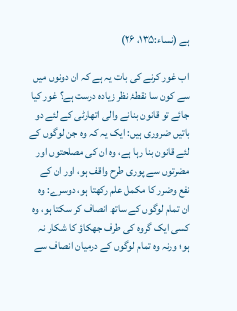ہے (نساء:۱۳۵، ۲۶)

اب غور کرنے کی بات یہ ہے کہ ان دونوں میں سے کون سا نقطۂ نظر زیادہ درست ہے؟ غور کیا جائے تو قانون بنانے والی اتھارٹی کے لئے دو باتیں ضروری ہیں: ایک یہ کہ وہ جن لوگوں کے لئے قانون بنا رہا ہے، وہ ان کی مصلحتوں اور مضرتوں سے پوری طرح واقف ہو، اور ان کے نفع وضرر کا مکمل علم رکھتا ہو، دوسرے: وہ ان تمام لوگوں کے ساتھ انصاف کر سکتا ہو، وہ کسی ایک گروہ کی طرف جھکاؤ کا شکار نہ ہو؛ ورنہ وہ تمام لوگوں کے درمیان انصاف سے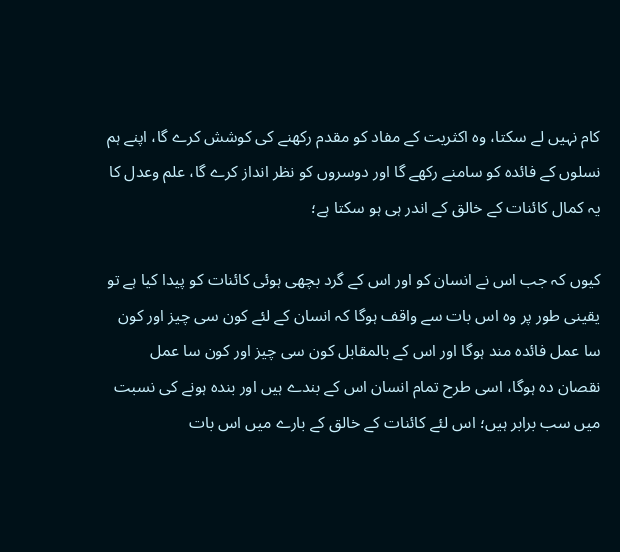کام نہیں لے سکتا، وہ اکثریت کے مفاد کو مقدم رکھنے کی کوشش کرے گا، اپنے ہم نسلوں کے فائدہ کو سامنے رکھے گا اور دوسروں کو نظر انداز کرے گا، علم وعدل کا یہ کمال کائنات کے خالق کے اندر ہی ہو سکتا ہے؛

کیوں کہ جب اس نے انسان کو اور اس کے گرد بچھی ہوئی کائنات کو پیدا کیا ہے تو یقینی طور پر وہ اس بات سے واقف ہوگا کہ انسان کے لئے کون سی چیز اور کون سا عمل فائدہ مند ہوگا اور اس کے بالمقابل کون سی چیز اور کون سا عمل نقصان دہ ہوگا، اسی طرح تمام انسان اس کے بندے ہیں اور بندہ ہونے کی نسبت میں سب برابر ہیں؛ اس لئے کائنات کے خالق کے بارے میں اس بات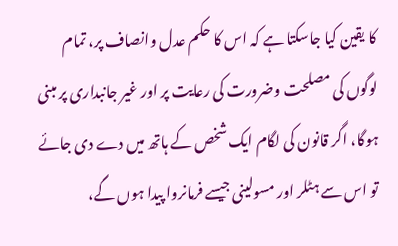کا یقین کیا جاسکتا ہے کہ اس کا حکم عدل وانصاف پر، تمام لوگوں کی مصلحت وضرورت کی رعایت پر اور غیر جانبداری پر مبنی ہوگا، اگر قانون کی لگام ایک شخص کے ہاتھ میں دے دی جائے تو اس سے ہٹلر اور مسولینی جیسے فرمانروا پیدا ہوں گے،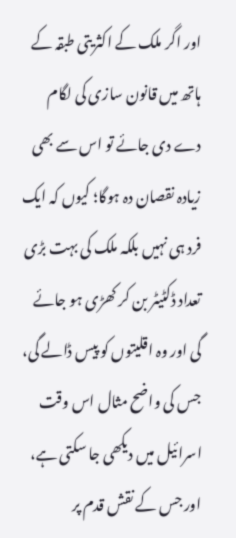اور اگر ملک کے اکثریتی طبقہ کے ہاتھ میں قانون سازی کی لگام دے دی جائے تو اس سے بھی زیادہ نقصان دہ ہوگا؛ کیوں کہ ایک فرد ہی نہیں بلکہ ملک کی بہت بڑی تعداد ڈکٹیٹر بن کر کھڑی ہو جائے گی اور وہ اقلیتوں کو پیس ڈالے گی، جس کی واضح مثال اس وقت اسرائیل میں دیکھی جا سکتی ہے، اور جس کے نقش قدم پر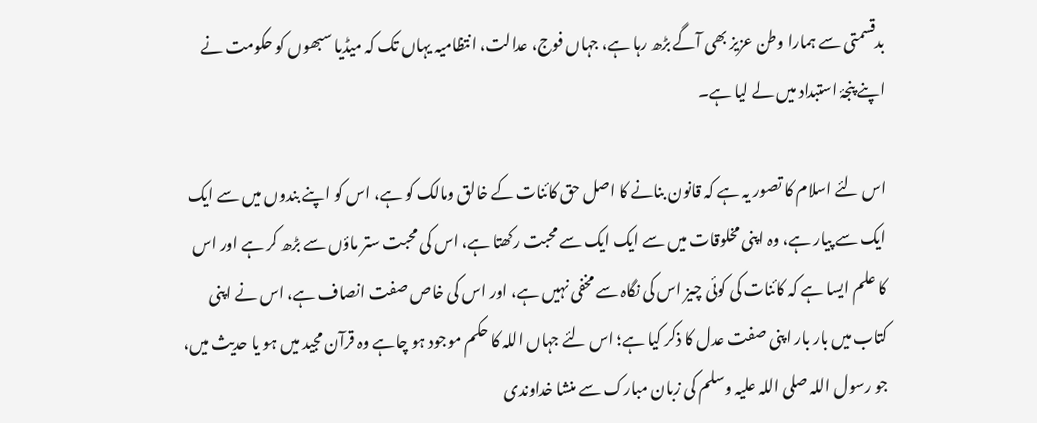بدقسمتی سے ہمارا وطن عزیز بھی آگے بڑھ رہا ہے، جہاں فوج، عدالت، انتظامیہ یہاں تک کہ میڈیا سبھوں کو حکومت نے اپنے پنجۂ استبداد میں لے لیا ہے۔

اس لئے اسلام کا تصور یہ ہے کہ قانون بنانے کا اصل حق کائنات کے خالق ومالک کو ہے، اس کو اپنے بندوں میں سے ایک ایک سے پیار ہے، وہ اپنی مخلوقات میں سے ایک ایک سے محبت رکھتا ہے، اس کی محبت ستر ماؤں سے بڑھ کر ہے اور اس کا علم ایسا ہے کہ کائنات کی کوئی چیز اس کی نگاہ سے مخفی نہیں ہے، اور اس کی خاص صفت انصاف ہے، اس نے اپنی کتاب میں بار بار اپنی صفت عدل کا ذکر کیا ہے؛ اس لئے جہاں اللہ کا حکم موجود ہو چاہے وہ قرآن مجید میں ہو یا حدیث میں، جو رسول اللہ صلی اللہ علیہ وسلم کی زبان مبارک سے منشا خداوندی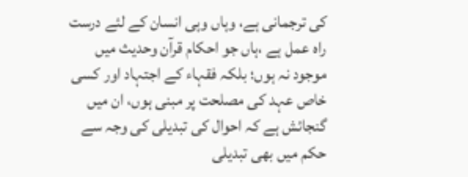کی ترجمانی ہے، وہاں وہی انسان کے لئے درست راہ عمل ہے ،ہاں جو احکام قرآن وحدیث میں موجود نہ ہوں؛ بلکہ فقہاء کے اجتہاد اور کسی خاص عہد کی مصلحت پر مبنی ہوں، ان میں گنجائش ہے کہ احوال کی تبدیلی کی وجہ سے حکم میں بھی تبدیلی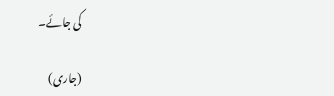کی جائے۔

(جاری)